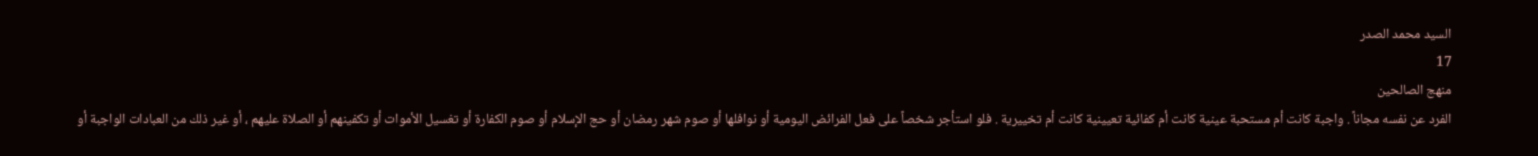السيد محمد الصدر
17
منهج الصالحين
الفرد عن نفسه مجاناً . واجبة كانت أم مستحبة عينية كانت أم كفائية تعيينية كانت أم تخييرية . فلو استأجر شخصاً على فعل الفرائض اليومية أو نوافلها أو صوم شهر رمضان أو حج الإسلام أو صوم الكفارة أو تغسيل الأموات أو تكفينهم أو الصلاة عليهم ، أو غير ذلك من العبادات الواجبة أو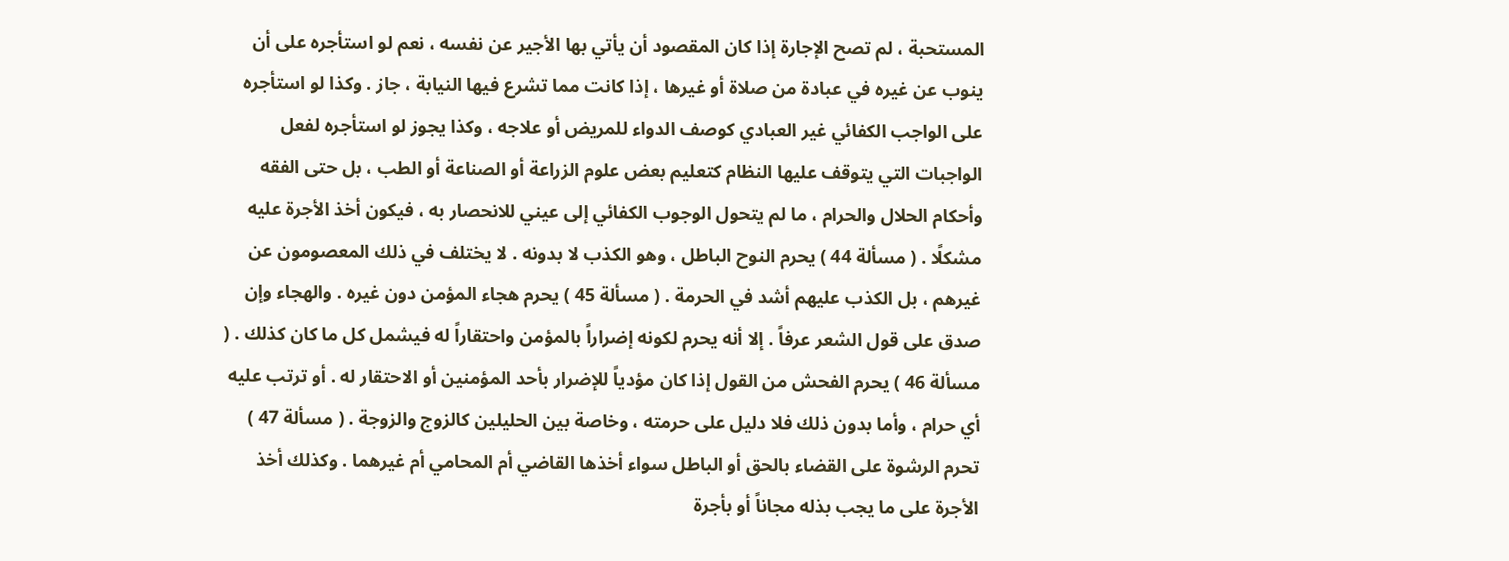المستحبة ، لم تصح الإجارة إذا كان المقصود أن يأتي بها الأجير عن نفسه ، نعم لو استأجره على أن ينوب عن غيره في عبادة من صلاة أو غيرها ، إذا كانت مما تشرع فيها النيابة ، جاز . وكذا لو استأجره على الواجب الكفائي غير العبادي كوصف الدواء للمريض أو علاجه ، وكذا يجوز لو استأجره لفعل الواجبات التي يتوقف عليها النظام كتعليم بعض علوم الزراعة أو الصناعة أو الطب ، بل حتى الفقه وأحكام الحلال والحرام ، ما لم يتحول الوجوب الكفائي إلى عيني للانحصار به ، فيكون أخذ الأجرة عليه مشكلًا . ( مسألة 44 ) يحرم النوح الباطل ، وهو الكذب لا بدونه . لا يختلف في ذلك المعصومون عن غيرهم ، بل الكذب عليهم أشد في الحرمة . ( مسألة 45 ) يحرم هجاء المؤمن دون غيره . والهجاء وإن صدق على قول الشعر عرفاً . إلا أنه يحرم لكونه إضراراً بالمؤمن واحتقاراً له فيشمل كل ما كان كذلك . ( مسألة 46 ) يحرم الفحش من القول إذا كان مؤدياً للإضرار بأحد المؤمنين أو الاحتقار له . أو ترتب عليه أي حرام ، وأما بدون ذلك فلا دليل على حرمته ، وخاصة بين الحليلين كالزوج والزوجة . ( مسألة 47 ) تحرم الرشوة على القضاء بالحق أو الباطل سواء أخذها القاضي أم المحامي أم غيرهما . وكذلك أخذ الأجرة على ما يجب بذله مجاناً أو بأجرة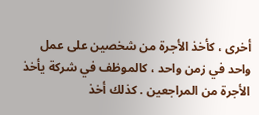أخرى ، كأخذ الأجرة من شخصين على عمل واحد في زمن واحد ، كالموظف في شركة يأخذ الأجرة من المراجعين . كذلك أخذ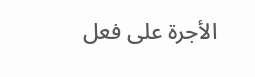الأجرة على فعل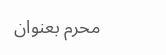محرم بعنوان